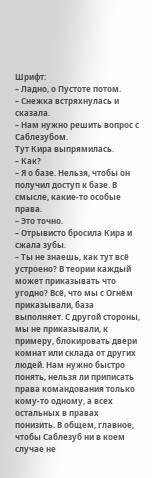Шрифт:
– Ладно, о Пустоте потом.
– Снежка встряхнулась и сказала.
– Нам нужно решить вопрос с Саблезубом.
Тут Кира выпрямилась.
– Как?
– Я о базе. Нельзя, чтобы он получил доступ к базе. В смысле, какие-то особые права.
– Это точно.
– Отрывисто бросила Кира и сжала зубы.
– Ты не знаешь, как тут всё устроено? В теории каждый может приказывать что угодно? Всё, что мы с Огнём приказывали, база выполняет. С другой стороны, мы не приказывали, к примеру, блокировать двери комнат или склада от других людей. Нам нужно быстро понять, нельзя ли приписать права командования только кому-то одному, а всех остальных в правах понизить. В общем, главное, чтобы Саблезуб ни в коем случае не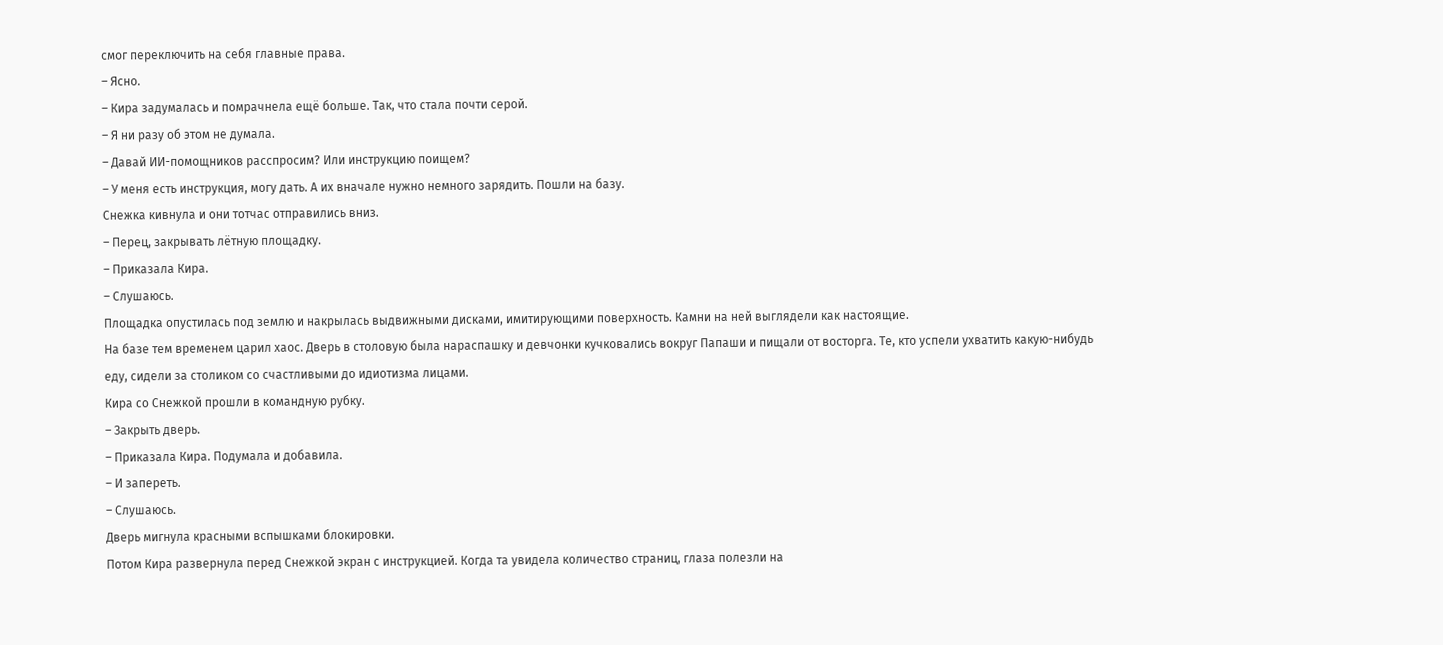смог переключить на себя главные права.
– Ясно.
– Кира задумалась и помрачнела ещё больше. Так, что стала почти серой.
– Я ни разу об этом не думала.
– Давай ИИ-помощников расспросим? Или инструкцию поищем?
– У меня есть инструкция, могу дать. А их вначале нужно немного зарядить. Пошли на базу.
Снежка кивнула и они тотчас отправились вниз.
– Перец, закрывать лётную площадку.
– Приказала Кира.
– Слушаюсь.
Площадка опустилась под землю и накрылась выдвижными дисками, имитирующими поверхность. Камни на ней выглядели как настоящие.
На базе тем временем царил хаос. Дверь в столовую была нараспашку и девчонки кучковались вокруг Папаши и пищали от восторга. Те, кто успели ухватить какую-нибудь еду, сидели за столиком со счастливыми до идиотизма лицами.
Кира со Снежкой прошли в командную рубку.
– Закрыть дверь.
– Приказала Кира. Подумала и добавила.
– И запереть.
– Слушаюсь.
Дверь мигнула красными вспышками блокировки.
Потом Кира развернула перед Снежкой экран с инструкцией. Когда та увидела количество страниц, глаза полезли на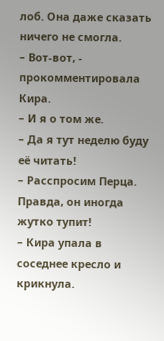лоб. Она даже сказать ничего не смогла.
– Вот-вот, - прокомментировала Кира.
– И я о том же.
– Да я тут неделю буду её читать!
– Расспросим Перца. Правда, он иногда жутко тупит!
– Кира упала в соседнее кресло и крикнула.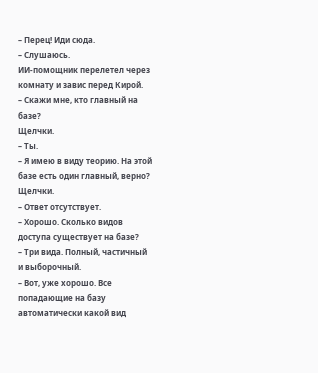– Перец! Иди сюда.
– Слушаюсь.
ИИ-помощник перелетел через комнату и завис перед Кирой.
– Скажи мне, кто главный на базе?
Щелчки.
– Ты.
– Я имею в виду теорию. На этой базе есть один главный, верно?
Щелчки.
– Ответ отсутствует.
– Хорошо. Сколько видов доступа существует на базе?
– Три вида. Полный, частичный и выборочный.
– Вот, уже хорошо. Все попадающие на базу автоматически какой вид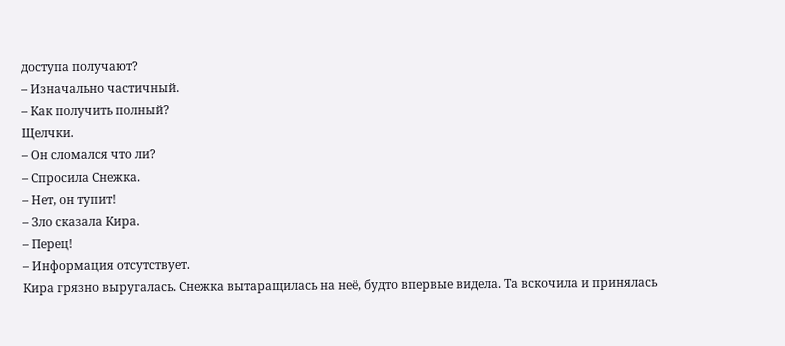доступа получают?
– Изначально частичный.
– Как получить полный?
Щелчки.
– Он сломался что ли?
– Спросила Снежка.
– Нет, он тупит!
– Зло сказала Кира.
– Перец!
– Информация отсутствует.
Кира грязно выругалась. Снежка вытаращилась на неё, будто впервые видела. Та вскочила и принялась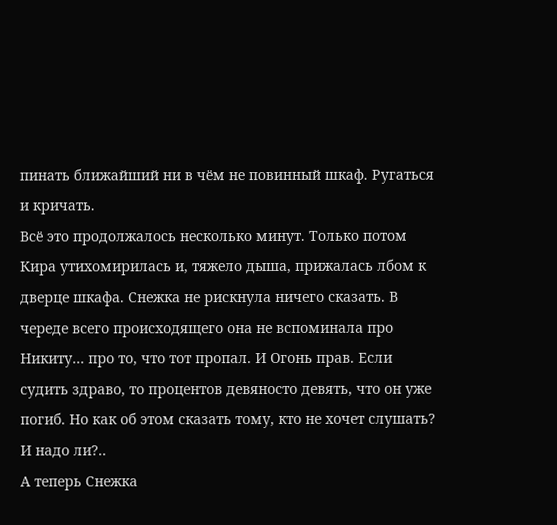пинать ближайший ни в чём не повинный шкаф. Ругаться и кричать.
Всё это продолжалось несколько минут. Только потом Кира утихомирилась и, тяжело дыша, прижалась лбом к дверце шкафа. Снежка не рискнула ничего сказать. В череде всего происходящего она не вспоминала про Никиту… про то, что тот пропал. И Огонь прав. Если судить здраво, то процентов девяносто девять, что он уже погиб. Но как об этом сказать тому, кто не хочет слушать? И надо ли?..
А теперь Снежка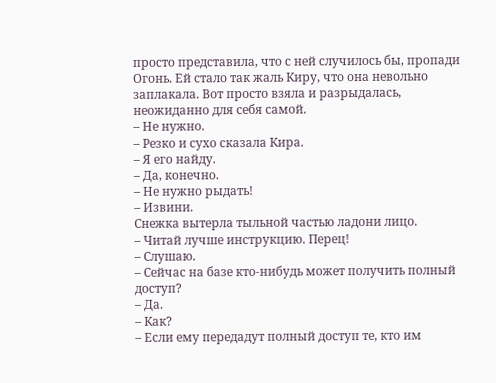просто представила, что с ней случилось бы, пропади Огонь. Ей стало так жаль Киру, что она невольно заплакала. Вот просто взяла и разрыдалась, неожиданно для себя самой.
– Не нужно.
– Резко и сухо сказала Кира.
– Я его найду.
– Да, конечно.
– Не нужно рыдать!
– Извини.
Снежка вытерла тыльной частью ладони лицо.
– Читай лучше инструкцию. Перец!
– Слушаю.
– Сейчас на базе кто-нибудь может получить полный доступ?
– Да.
– Как?
– Если ему передадут полный доступ те, кто им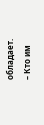обладает.
– Кто им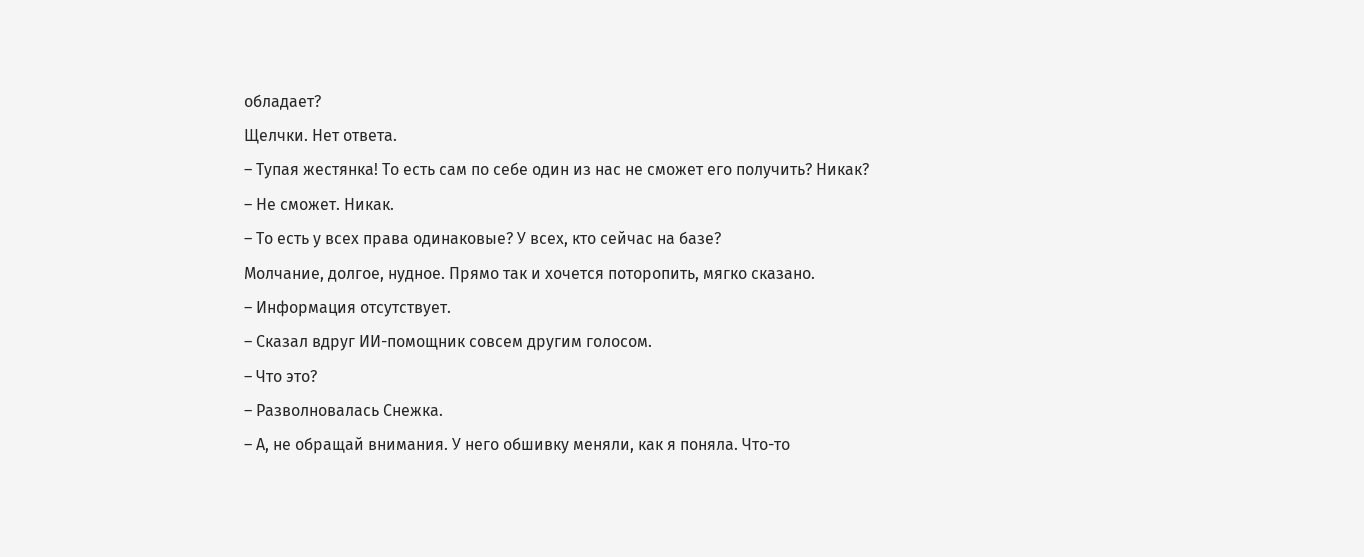обладает?
Щелчки. Нет ответа.
– Тупая жестянка! То есть сам по себе один из нас не сможет его получить? Никак?
– Не сможет. Никак.
– То есть у всех права одинаковые? У всех, кто сейчас на базе?
Молчание, долгое, нудное. Прямо так и хочется поторопить, мягко сказано.
– Информация отсутствует.
– Сказал вдруг ИИ-помощник совсем другим голосом.
– Что это?
– Разволновалась Снежка.
– А, не обращай внимания. У него обшивку меняли, как я поняла. Что-то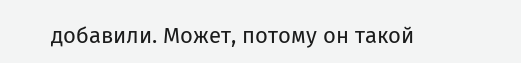добавили. Может, потому он такой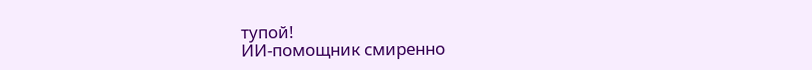тупой!
ИИ-помощник смиренно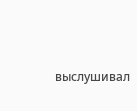выслушивал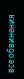все обвинения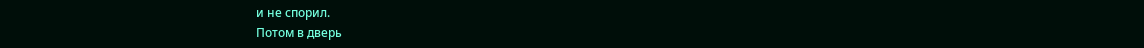и не спорил.
Потом в дверь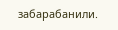забарабанили.